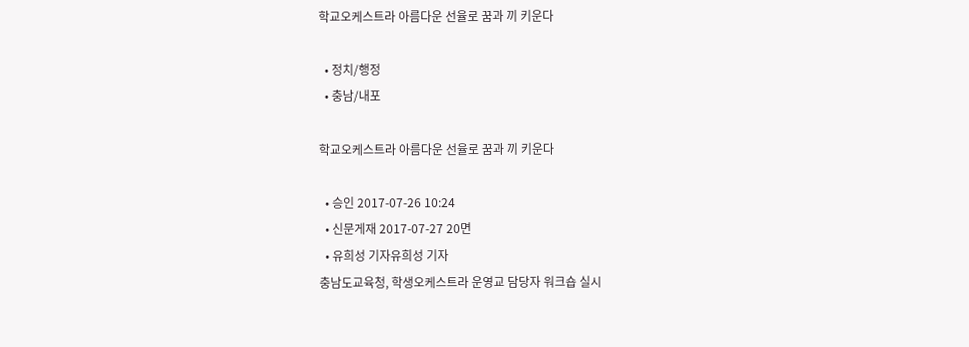학교오케스트라 아름다운 선율로 꿈과 끼 키운다

  • 정치/행정
  • 충남/내포

학교오케스트라 아름다운 선율로 꿈과 끼 키운다

  • 승인 2017-07-26 10:24
  • 신문게재 2017-07-27 20면
  • 유희성 기자유희성 기자
충남도교육청, 학생오케스트라 운영교 담당자 워크숍 실시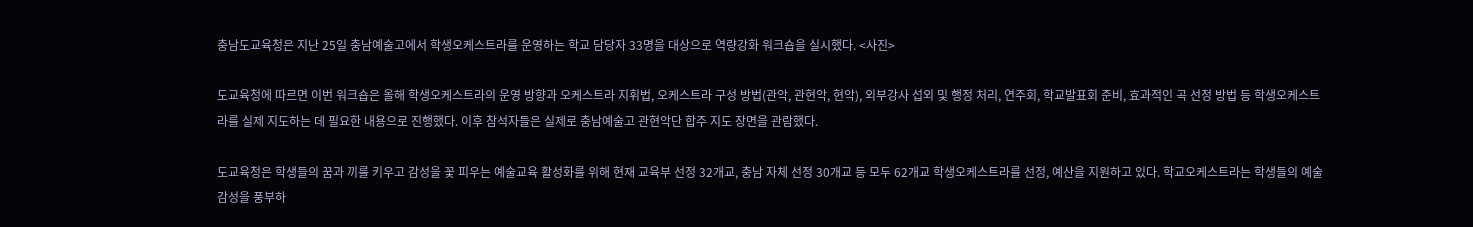충남도교육청은 지난 25일 충남예술고에서 학생오케스트라를 운영하는 학교 담당자 33명을 대상으로 역량강화 워크숍을 실시했다. <사진>

도교육청에 따르면 이번 워크숍은 올해 학생오케스트라의 운영 방향과 오케스트라 지휘법, 오케스트라 구성 방법(관악, 관현악, 현악), 외부강사 섭외 및 행정 처리, 연주회, 학교발표회 준비, 효과적인 곡 선정 방법 등 학생오케스트라를 실제 지도하는 데 필요한 내용으로 진행했다. 이후 참석자들은 실제로 충남예술고 관현악단 합주 지도 장면을 관람했다.

도교육청은 학생들의 꿈과 끼를 키우고 감성을 꽃 피우는 예술교육 활성화를 위해 현재 교육부 선정 32개교, 충남 자체 선정 30개교 등 모두 62개교 학생오케스트라를 선정, 예산을 지원하고 있다. 학교오케스트라는 학생들의 예술 감성을 풍부하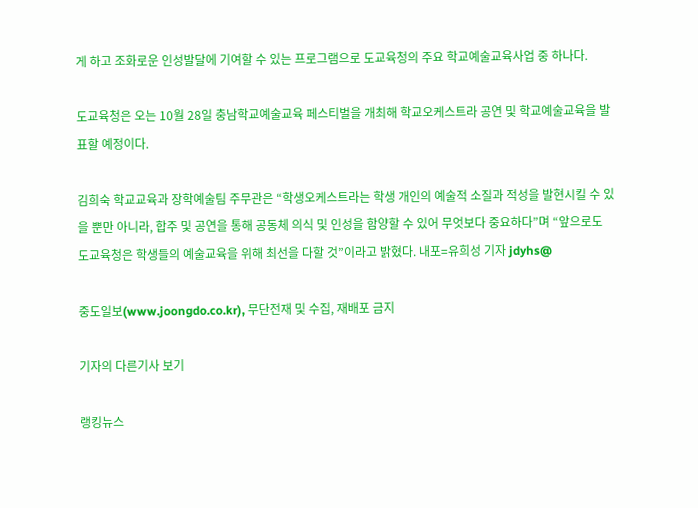게 하고 조화로운 인성발달에 기여할 수 있는 프로그램으로 도교육청의 주요 학교예술교육사업 중 하나다.

도교육청은 오는 10월 28일 충남학교예술교육 페스티벌을 개최해 학교오케스트라 공연 및 학교예술교육을 발표할 예정이다.

김희숙 학교교육과 장학예술팀 주무관은 “학생오케스트라는 학생 개인의 예술적 소질과 적성을 발현시킬 수 있을 뿐만 아니라, 합주 및 공연을 통해 공동체 의식 및 인성을 함양할 수 있어 무엇보다 중요하다”며 “앞으로도 도교육청은 학생들의 예술교육을 위해 최선을 다할 것”이라고 밝혔다. 내포=유희성 기자 jdyhs@

중도일보(www.joongdo.co.kr), 무단전재 및 수집, 재배포 금지

기자의 다른기사 보기

랭킹뉴스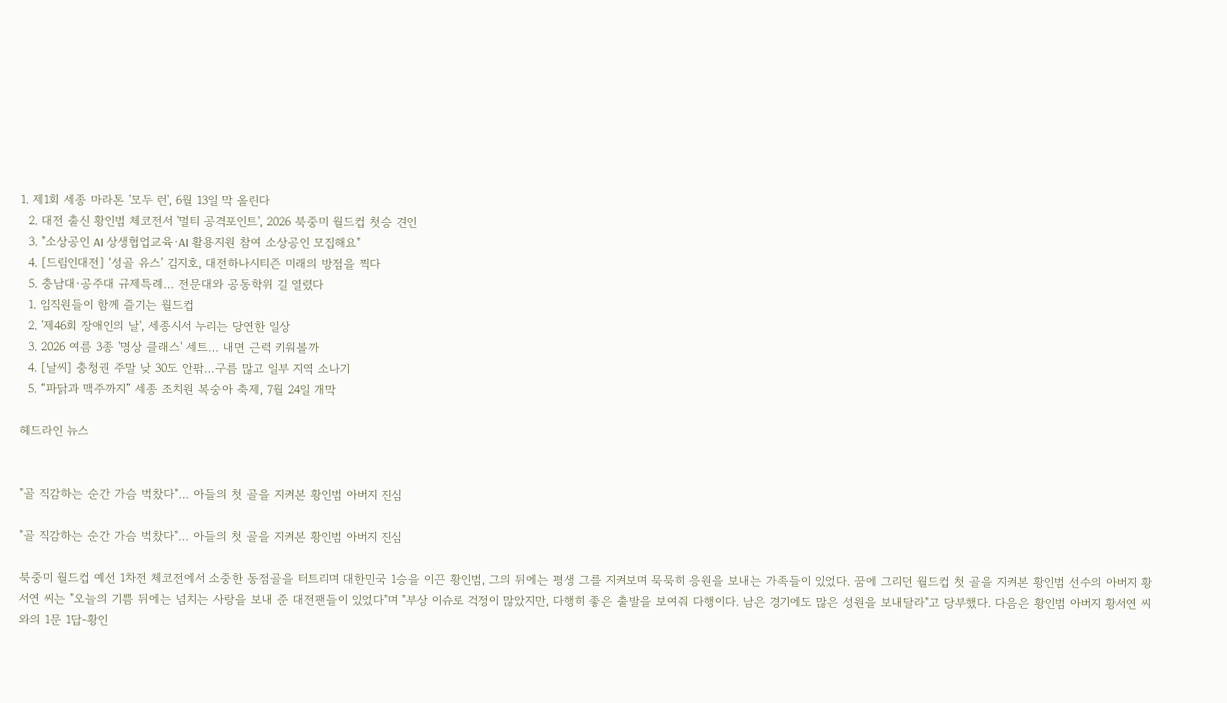1. 제1회 세종 마라톤 '모두 런', 6월 13일 막 올린다
  2. 대전 출신 황인범 체코전서 '멀티 공격포인트', 2026 북중미 월드컵 첫승 견인
  3. "소상공인 AI 상생협업교육·AI 활용지원 참여 소상공인 모집해요"
  4. [드림인대전] ‘성골 유스’ 김지호, 대전하나시티즌 미래의 방점을 찍다
  5. 충남대·공주대 규제특례… 전문대와 공동학위 길 열렸다
  1. 임직원들이 함께 즐기는 월드컵
  2. '제46회 장애인의 날', 세종시서 누리는 당연한 일상
  3. 2026 여름 3종 '명상 클래스' 세트… 내면 근력 키워볼까
  4. [날씨] 충청권 주말 낮 30도 안팎…구름 많고 일부 지역 소나기
  5. “파닭과 맥주까지” 세종 조치원 복숭아 축제, 7월 24일 개막

헤드라인 뉴스


"골 직감하는 순간 가슴 벅찼다"… 아들의 첫 골을 지켜본 황인범 아버지 진심

"골 직감하는 순간 가슴 벅찼다"… 아들의 첫 골을 지켜본 황인범 아버지 진심

북중미 월드컵 예선 1차전 체코전에서 소중한 동점골을 터트리며 대한민국 1승을 이끈 황인범, 그의 뒤에는 평생 그를 지켜보며 묵묵히 응원을 보내는 가족들이 있었다. 꿈에 그리던 월드컵 첫 골을 지켜본 황인범 선수의 아버지 황서연 씨는 "오늘의 기쁨 뒤에는 넘치는 사랑을 보내 준 대전팬들이 있었다"며 "부상 이슈로 걱정이 많았지만, 다행히 좋은 출발을 보여줘 다행이다. 남은 경기에도 많은 성원을 보내달라"고 당부했다. 다음은 황인범 아버지 황서연 씨 와의 1문 1답-황인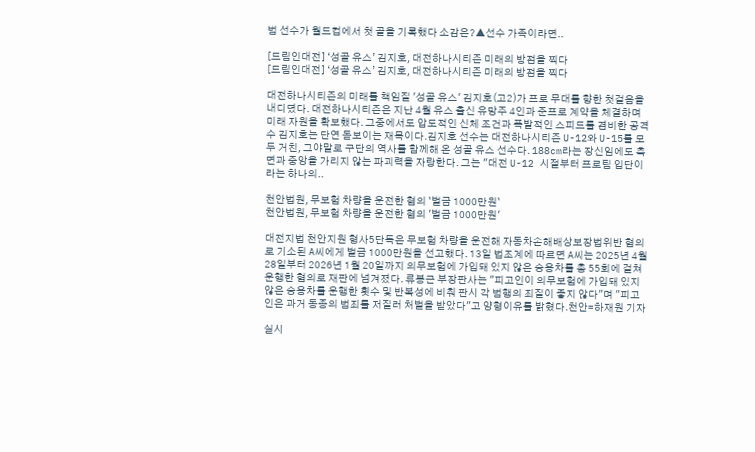범 선수가 월드컵에서 첫 골을 기록했다 소감은?▲선수 가족이라면..

[드림인대전] ‘성골 유스’ 김지호, 대전하나시티즌 미래의 방점을 찍다
[드림인대전] ‘성골 유스’ 김지호, 대전하나시티즌 미래의 방점을 찍다

대전하나시티즌의 미래를 책임질 '성골 유스' 김지호(고2)가 프로 무대를 향한 첫걸음을 내디뎠다. 대전하나시티즌은 지난 4월 유스 출신 유망주 4인과 준프로 계약을 체결하며 미래 자원을 확보했다. 그중에서도 압도적인 신체 조건과 폭발적인 스피드를 겸비한 공격수 김지호는 단연 돋보이는 재목이다.김지호 선수는 대전하나시티즌 U-12와 U-15를 모두 거친, 그야말로 구단의 역사를 함께해 온 성골 유스 선수다. 188cm라는 장신임에도 측면과 중앙을 가리지 않는 파괴력을 자랑한다. 그는 "대전 U-12 시절부터 프로팀 입단이라는 하나의..

천안법원, 무보험 차량을 운전한 혐의 `벌금 1000만원`
천안법원, 무보험 차량을 운전한 혐의 '벌금 1000만원'

대전지법 천안지원 형사5단독은 무보험 차량을 운전해 자동차손해배상보장법위반 혐의로 기소된 A씨에게 벌금 1000만원을 선고했다. 13일 법조계에 따르면 A씨는 2025년 4월 28일부터 2026년 1월 20일까지 의무보험에 가입돼 있지 않은 승용차를 총 55회에 걸쳐 운행한 혐의로 재판에 넘겨졌다. 류봉근 부장판사는 "피고인이 의무보험에 가입돼 있지 않은 승용차를 운행한 횟수 및 반복성에 비춰 판시 각 범행의 죄질이 좋지 않다"며 "피고인은 과거 동종의 범죄를 저질러 처벌을 받았다"고 양형이유를 밝혔다.천안=하재원 기자

실시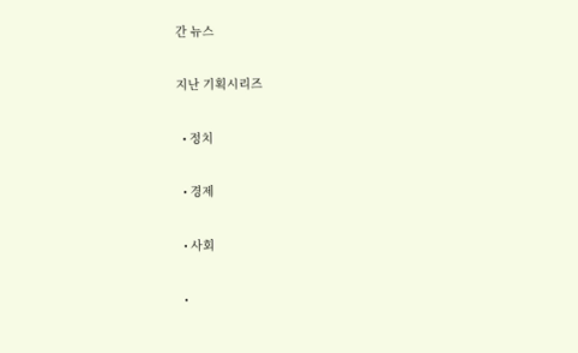간 뉴스

지난 기획시리즈

  • 정치

  • 경제

  • 사회

  •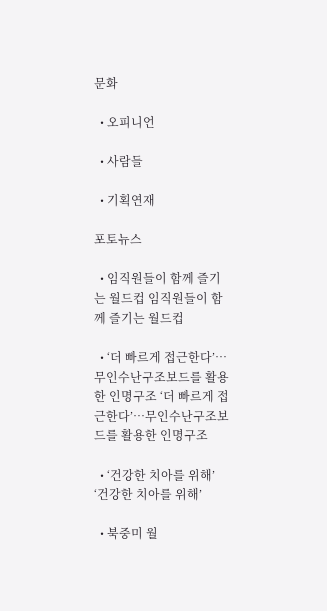문화

  • 오피니언

  • 사람들

  • 기획연재

포토뉴스

  • 임직원들이 함께 즐기는 월드컵 임직원들이 함께 즐기는 월드컵

  • ‘더 빠르게 접근한다’…무인수난구조보드를 활용한 인명구조 ‘더 빠르게 접근한다’…무인수난구조보드를 활용한 인명구조

  • ‘건강한 치아를 위해’ ‘건강한 치아를 위해’

  • 북중미 월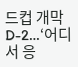드컵 개막 D-2…‘어디서 응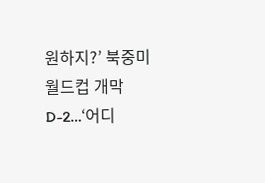원하지?’ 북중미 월드컵 개막 D-2…‘어디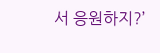서 응원하지?’